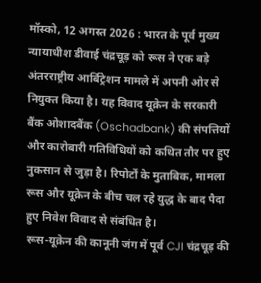मॉस्को, 12 अगस्त 2026 : भारत के पूर्व मुख्य न्यायाधीश डीवाई चंद्रचूड़ को रूस ने एक बड़े अंतरराष्ट्रीय आर्बिट्रेशन मामले में अपनी ओर से नियुक्त किया है। यह विवाद यूक्रेन के सरकारी बैंक ओशादबैंक (Oschadbank) की संपत्तियों और कारोबारी गतिविधियों को कथित तौर पर हुए नुकसान से जुड़ा है। रिपोर्टों के मुताबिक, मामला रूस और यूक्रेन के बीच चल रहे युद्ध के बाद पैदा हुए निवेश विवाद से संबंधित है।
रूस-यूक्रेन की कानूनी जंग में पूर्व CJI चंद्रचूड़ की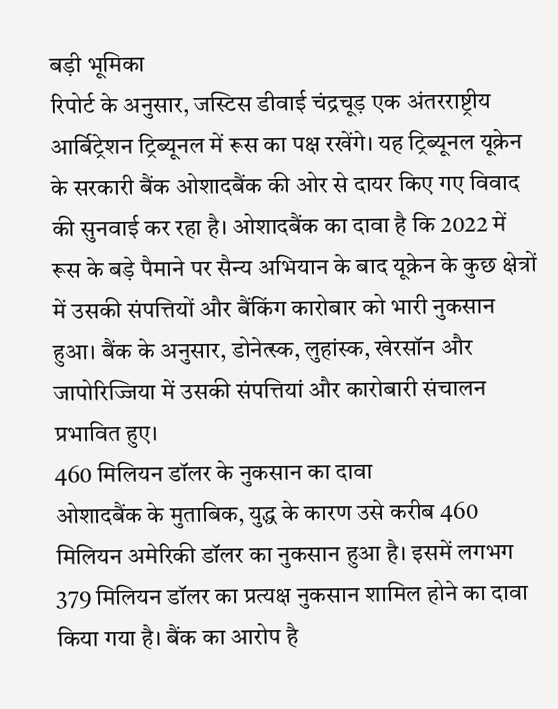बड़ी भूमिका
रिपोर्ट के अनुसार, जस्टिस डीवाई चंद्रचूड़ एक अंतरराष्ट्रीय आर्बिट्रेशन ट्रिब्यूनल में रूस का पक्ष रखेंगे। यह ट्रिब्यूनल यूक्रेन के सरकारी बैंक ओशादबैंक की ओर से दायर किए गए विवाद की सुनवाई कर रहा है। ओशादबैंक का दावा है कि 2022 में रूस के बड़े पैमाने पर सैन्य अभियान के बाद यूक्रेन के कुछ क्षेत्रों में उसकी संपत्तियों और बैंकिंग कारोबार को भारी नुकसान हुआ। बैंक के अनुसार, डोनेत्स्क, लुहांस्क, खेरसॉन और जापोरिज्जिया में उसकी संपत्तियां और कारोबारी संचालन प्रभावित हुए।
460 मिलियन डॉलर के नुकसान का दावा
ओशादबैंक के मुताबिक, युद्ध के कारण उसे करीब 460 मिलियन अमेरिकी डॉलर का नुकसान हुआ है। इसमें लगभग 379 मिलियन डॉलर का प्रत्यक्ष नुकसान शामिल होने का दावा किया गया है। बैंक का आरोप है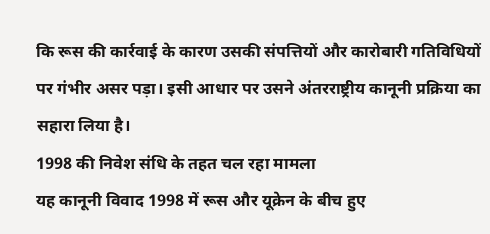कि रूस की कार्रवाई के कारण उसकी संपत्तियों और कारोबारी गतिविधियों पर गंभीर असर पड़ा। इसी आधार पर उसने अंतरराष्ट्रीय कानूनी प्रक्रिया का सहारा लिया है।
1998 की निवेश संधि के तहत चल रहा मामला
यह कानूनी विवाद 1998 में रूस और यूक्रेन के बीच हुए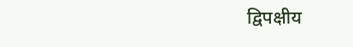द्विपक्षीय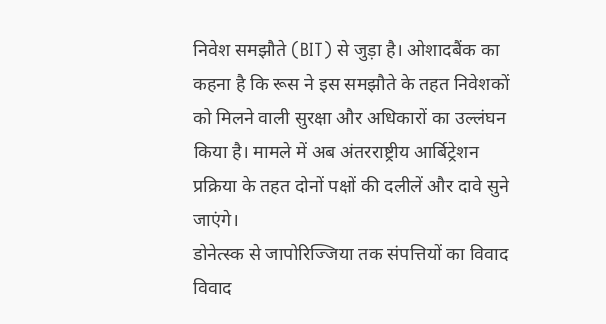निवेश समझौते (BIT) से जुड़ा है। ओशादबैंक का कहना है कि रूस ने इस समझौते के तहत निवेशकों को मिलने वाली सुरक्षा और अधिकारों का उल्लंघन किया है। मामले में अब अंतरराष्ट्रीय आर्बिट्रेशन प्रक्रिया के तहत दोनों पक्षों की दलीलें और दावे सुने जाएंगे।
डोनेत्स्क से जापोरिज्जिया तक संपत्तियों का विवाद
विवाद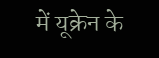में यूक्रेन के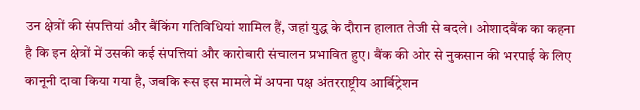उन क्षेत्रों की संपत्तियां और बैंकिंग गतिविधियां शामिल हैं, जहां युद्ध के दौरान हालात तेजी से बदले। ओशादबैंक का कहना है कि इन क्षेत्रों में उसकी कई संपत्तियां और कारोबारी संचालन प्रभावित हुए। बैंक की ओर से नुकसान की भरपाई के लिए कानूनी दावा किया गया है, जबकि रूस इस मामले में अपना पक्ष अंतरराष्ट्रीय आर्बिट्रेशन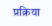प्रक्रिया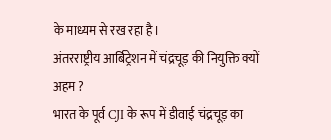के माध्यम से रख रहा है।
अंतरराष्ट्रीय आर्बिट्रेशन में चंद्रचूड़ की नियुक्ति क्यों अहम ?
भारत के पूर्व CJI के रूप में डीवाई चंद्रचूड़ का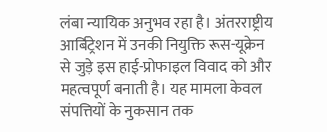लंबा न्यायिक अनुभव रहा है। अंतरराष्ट्रीय आर्बिट्रेशन में उनकी नियुक्ति रूस-यूक्रेन से जुड़े इस हाई-प्रोफाइल विवाद को और महत्वपूर्ण बनाती है। यह मामला केवल संपत्तियों के नुकसान तक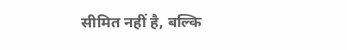सीमित नहीं है, बल्कि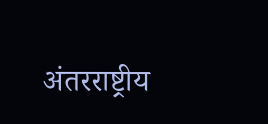अंतरराष्ट्रीय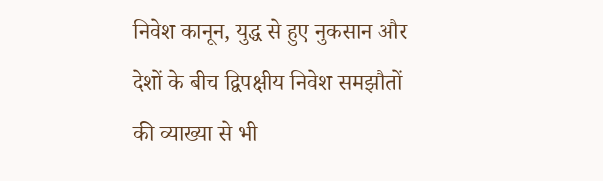निवेश कानून, युद्ध से हुए नुकसान और देशों के बीच द्विपक्षीय निवेश समझौतों की व्याख्या से भी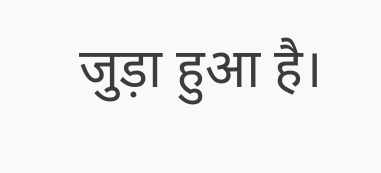जुड़ा हुआ है।